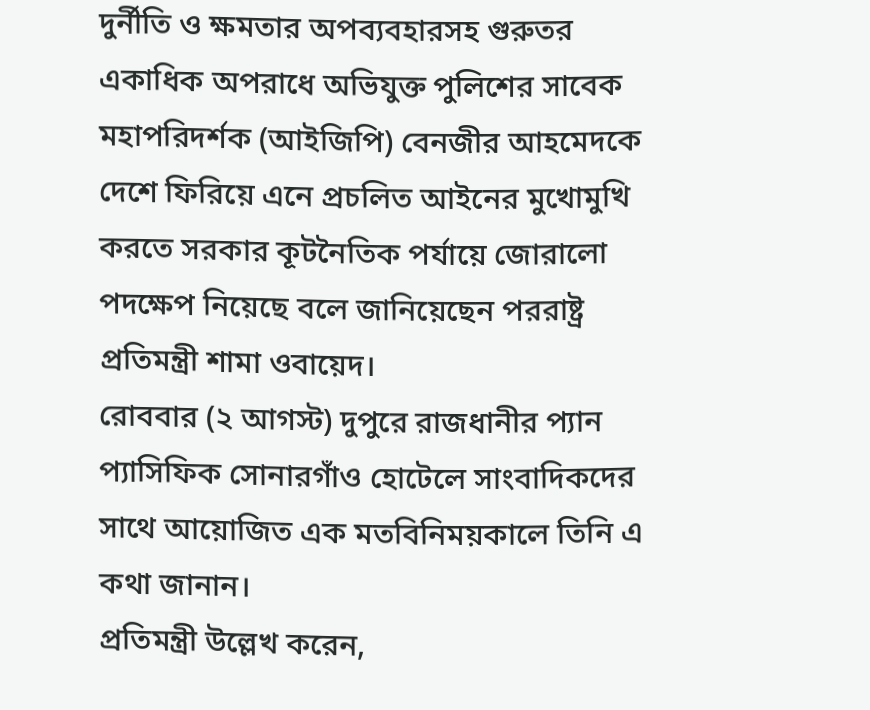দুর্নীতি ও ক্ষমতার অপব্যবহারসহ গুরুতর একাধিক অপরাধে অভিযুক্ত পুলিশের সাবেক মহাপরিদর্শক (আইজিপি) বেনজীর আহমেদকে দেশে ফিরিয়ে এনে প্রচলিত আইনের মুখোমুখি করতে সরকার কূটনৈতিক পর্যায়ে জোরালো পদক্ষেপ নিয়েছে বলে জানিয়েছেন পররাষ্ট্র প্রতিমন্ত্রী শামা ওবায়েদ।
রোববার (২ আগস্ট) দুপুরে রাজধানীর প্যান প্যাসিফিক সোনারগাঁও হোটেলে সাংবাদিকদের সাথে আয়োজিত এক মতবিনিময়কালে তিনি এ কথা জানান।
প্রতিমন্ত্রী উল্লেখ করেন,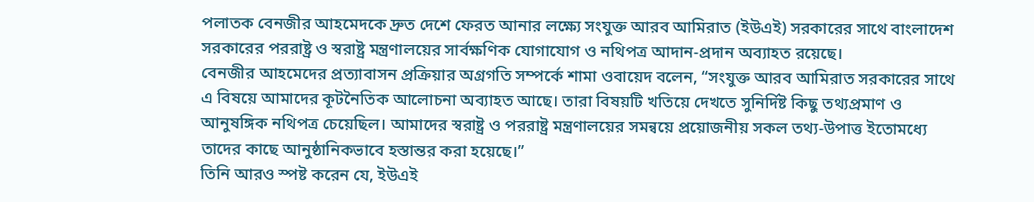পলাতক বেনজীর আহমেদকে দ্রুত দেশে ফেরত আনার লক্ষ্যে সংযুক্ত আরব আমিরাত (ইউএই) সরকারের সাথে বাংলাদেশ সরকারের পররাষ্ট্র ও স্বরাষ্ট্র মন্ত্রণালয়ের সার্বক্ষণিক যোগাযোগ ও নথিপত্র আদান-প্রদান অব্যাহত রয়েছে।
বেনজীর আহমেদের প্রত্যাবাসন প্রক্রিয়ার অগ্রগতি সম্পর্কে শামা ওবায়েদ বলেন, “সংযুক্ত আরব আমিরাত সরকারের সাথে এ বিষয়ে আমাদের কূটনৈতিক আলোচনা অব্যাহত আছে। তারা বিষয়টি খতিয়ে দেখতে সুনির্দিষ্ট কিছু তথ্যপ্রমাণ ও আনুষঙ্গিক নথিপত্র চেয়েছিল। আমাদের স্বরাষ্ট্র ও পররাষ্ট্র মন্ত্রণালয়ের সমন্বয়ে প্রয়োজনীয় সকল তথ্য-উপাত্ত ইতোমধ্যে তাদের কাছে আনুষ্ঠানিকভাবে হস্তান্তর করা হয়েছে।”
তিনি আরও স্পষ্ট করেন যে, ইউএই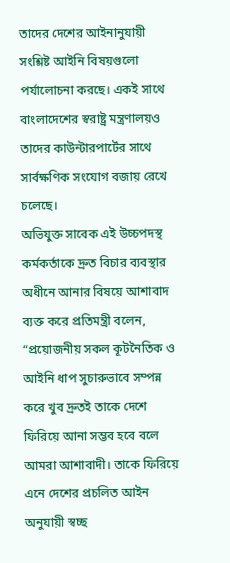তাদের দেশের আইনানুযায়ী সংশ্লিষ্ট আইনি বিষয়গুলো পর্যালোচনা করছে। একই সাথে বাংলাদেশের স্বরাষ্ট্র মন্ত্রণালয়ও তাদের কাউন্টারপার্টের সাথে সার্বক্ষণিক সংযোগ বজায় রেখে চলেছে।
অভিযুক্ত সাবেক এই উচ্চপদস্থ কর্মকর্তাকে দ্রুত বিচার ব্যবস্থার অধীনে আনার বিষয়ে আশাবাদ ব্যক্ত করে প্রতিমন্ত্রী বলেন, “প্রয়োজনীয় সকল কূটনৈতিক ও আইনি ধাপ সুচারুভাবে সম্পন্ন করে খুব দ্রুতই তাকে দেশে ফিরিয়ে আনা সম্ভব হবে বলে আমরা আশাবাদী। তাকে ফিরিয়ে এনে দেশের প্রচলিত আইন অনুযায়ী স্বচ্ছ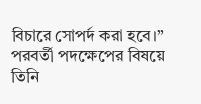বিচারে সোপর্দ করা হবে।”
পরবর্তী পদক্ষেপের বিষয়ে তিনি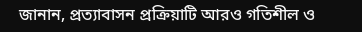জানান, প্রত্যাবাসন প্রক্রিয়াটি আরও গতিশীল ও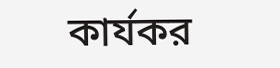কার্যকর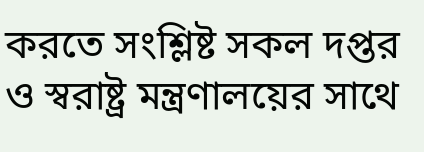করতে সংশ্লিষ্ট সকল দপ্তর ও স্বরাষ্ট্র মন্ত্রণালয়ের সাথে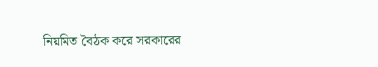নিয়মিত বৈঠক করে সরকারের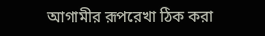আগামীর রূপরেখা ঠিক করা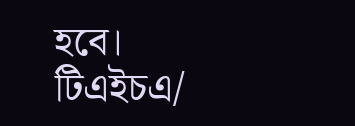হবে।
টিএইচএ/